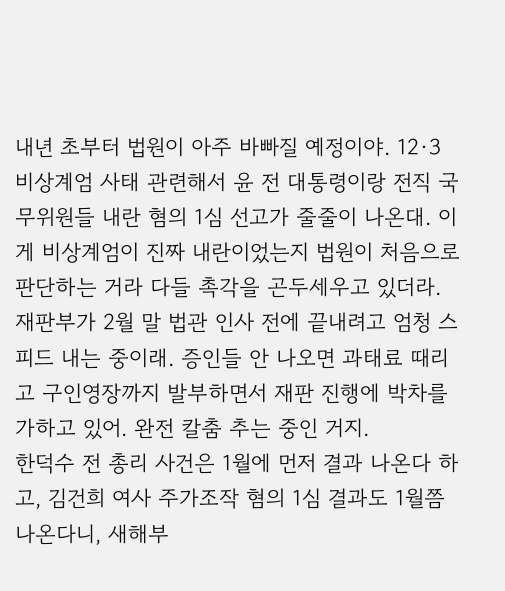내년 초부터 법원이 아주 바빠질 예정이야. 12·3 비상계엄 사태 관련해서 윤 전 대통령이랑 전직 국무위원들 내란 혐의 1심 선고가 줄줄이 나온대. 이게 비상계엄이 진짜 내란이었는지 법원이 처음으로 판단하는 거라 다들 촉각을 곤두세우고 있더라.
재판부가 2월 말 법관 인사 전에 끝내려고 엄청 스피드 내는 중이래. 증인들 안 나오면 과태료 때리고 구인영장까지 발부하면서 재판 진행에 박차를 가하고 있어. 완전 칼춤 추는 중인 거지.
한덕수 전 총리 사건은 1월에 먼저 결과 나온다 하고, 김건희 여사 주가조작 혐의 1심 결과도 1월쯤 나온다니, 새해부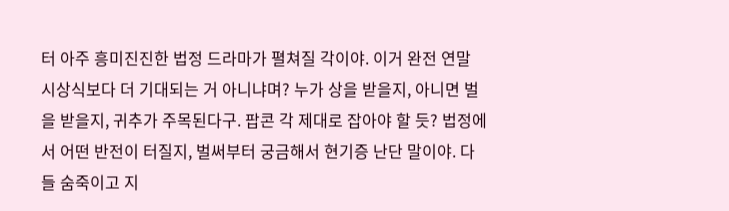터 아주 흥미진진한 법정 드라마가 펼쳐질 각이야. 이거 완전 연말 시상식보다 더 기대되는 거 아니냐며? 누가 상을 받을지, 아니면 벌을 받을지, 귀추가 주목된다구. 팝콘 각 제대로 잡아야 할 듯? 법정에서 어떤 반전이 터질지, 벌써부터 궁금해서 현기증 난단 말이야. 다들 숨죽이고 지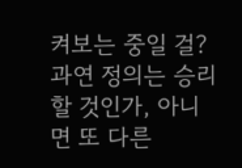켜보는 중일 걸? 과연 정의는 승리할 것인가, 아니면 또 다른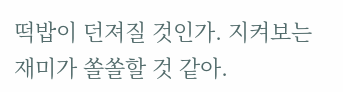떡밥이 던져질 것인가. 지켜보는 재미가 쏠쏠할 것 같아.